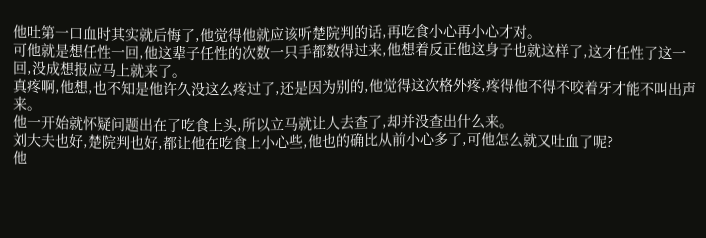他吐第一口血时其实就后悔了,他觉得他就应该听楚院判的话,再吃食小心再小心才对。
可他就是想任性一回,他这辈子任性的次数一只手都数得过来,他想着反正他这身子也就这样了,这才任性了这一回,没成想报应马上就来了。
真疼啊,他想,也不知是他许久没这么疼过了,还是因为别的,他觉得这次格外疼,疼得他不得不咬着牙才能不叫出声来。
他一开始就怀疑问题出在了吃食上头,所以立马就让人去查了,却并没查出什么来。
刘大夫也好,楚院判也好,都让他在吃食上小心些,他也的确比从前小心多了,可他怎么就又吐血了呢?
他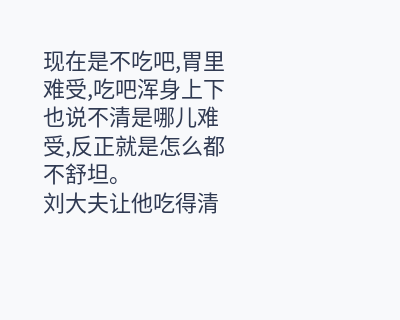现在是不吃吧,胃里难受,吃吧浑身上下也说不清是哪儿难受,反正就是怎么都不舒坦。
刘大夫让他吃得清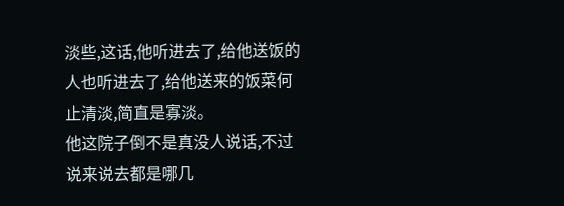淡些,这话,他听进去了,给他送饭的人也听进去了,给他送来的饭菜何止清淡,简直是寡淡。
他这院子倒不是真没人说话,不过说来说去都是哪几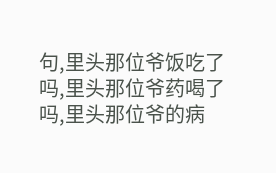句,里头那位爷饭吃了吗,里头那位爷药喝了吗,里头那位爷的病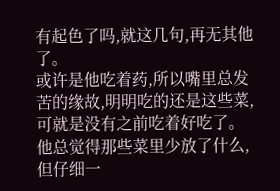有起色了吗,就这几句,再无其他了。
或许是他吃着药,所以嘴里总发苦的缘故,明明吃的还是这些菜,可就是没有之前吃着好吃了。
他总觉得那些菜里少放了什么,但仔细一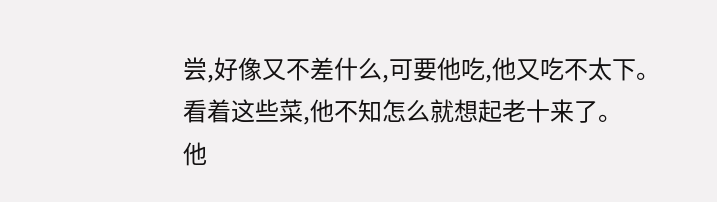尝,好像又不差什么,可要他吃,他又吃不太下。
看着这些菜,他不知怎么就想起老十来了。
他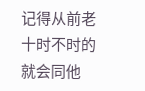记得从前老十时不时的就会同他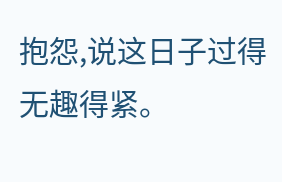抱怨,说这日子过得无趣得紧。